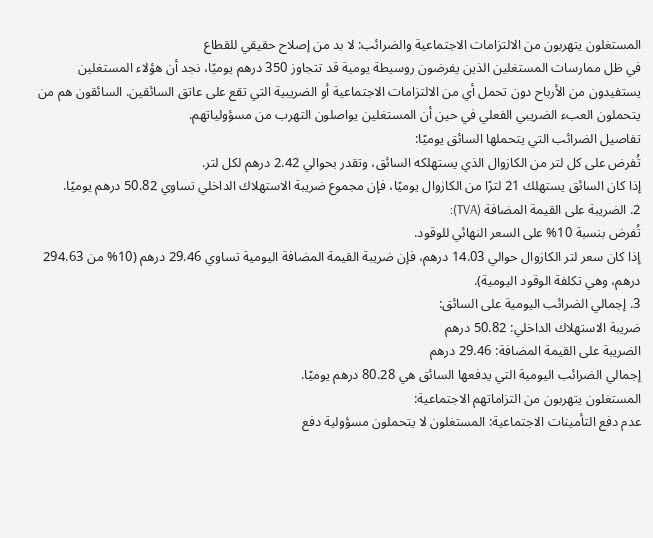المستغلون يتهربون من الالتزامات الاجتماعية والضرائب: لا بد من إصلاح حقيقي للقطاع
في ظل ممارسات المستغلين الذين يفرضون روسيطة يومية قد تتجاوز 350 درهم يوميًا، نجد أن هؤلاء المستغلين يستفيدون من الأرباح دون تحمل أي من الالتزامات الاجتماعية أو الضريبية التي تقع على عاتق السائقين. السائقون هم من يتحملون العبء الضريبي الفعلي في حين أن المستغلين يواصلون التهرب من مسؤولياتهم.
تفاصيل الضرائب التي يتحملها السائق يوميًا:
تُفرض على كل لتر من الكازوال الذي يستهلكه السائق، وتقدر بحوالي 2.42 درهم لكل لتر.
إذا كان السائق يستهلك 21 لترًا من الكازوال يوميًا، فإن مجموع ضريبة الاستهلاك الداخلي تساوي 50.82 درهم يوميًا.
2. الضريبة على القيمة المضافة (TVA):
تُفرض بنسبة 10% على السعر النهائي للوقود.
إذا كان سعر لتر الكازوال حوالي 14.03 درهم، فإن ضريبة القيمة المضافة اليومية تساوي 29.46 درهم (10% من 294.63 درهم، وهي تكلفة الوقود اليومية).
3. إجمالي الضرائب اليومية على السائق:
ضريبة الاستهلاك الداخلي: 50.82 درهم
الضريبة على القيمة المضافة: 29.46 درهم
إجمالي الضرائب اليومية التي يدفعها السائق هي 80.28 درهم يوميًا.
المستغلون يتهربون من التزاماتهم الاجتماعية:
عدم دفع التأمينات الاجتماعية: المستغلون لا يتحملون مسؤولية دفع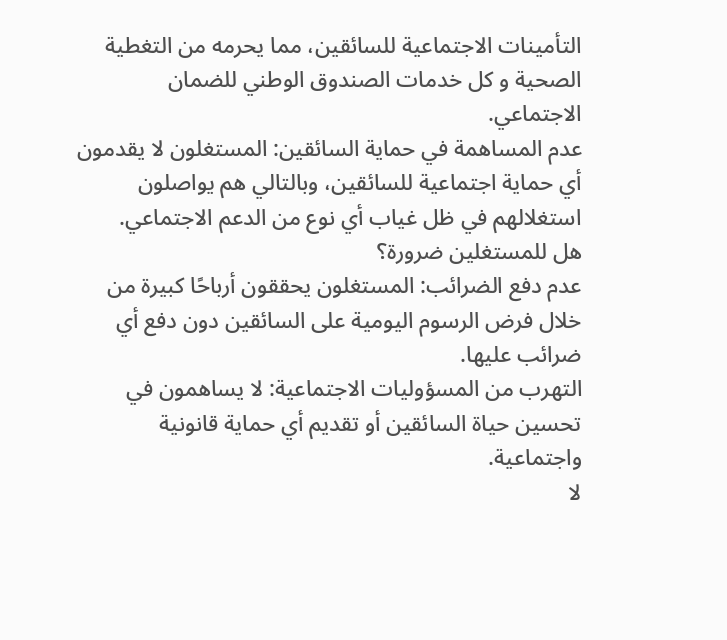التأمينات الاجتماعية للسائقين، مما يحرمه من التغطية الصحية و كل خدمات الصندوق الوطني للضمان الاجتماعي.
عدم المساهمة في حماية السائقين: المستغلون لا يقدمون أي حماية اجتماعية للسائقين، وبالتالي هم يواصلون استغلالهم في ظل غياب أي نوع من الدعم الاجتماعي.
هل للمستغلين ضرورة؟
عدم دفع الضرائب: المستغلون يحققون أرباحًا كبيرة من خلال فرض الرسوم اليومية على السائقين دون دفع أي ضرائب عليها.
التهرب من المسؤوليات الاجتماعية: لا يساهمون في تحسين حياة السائقين أو تقديم أي حماية قانونية واجتماعية.
لا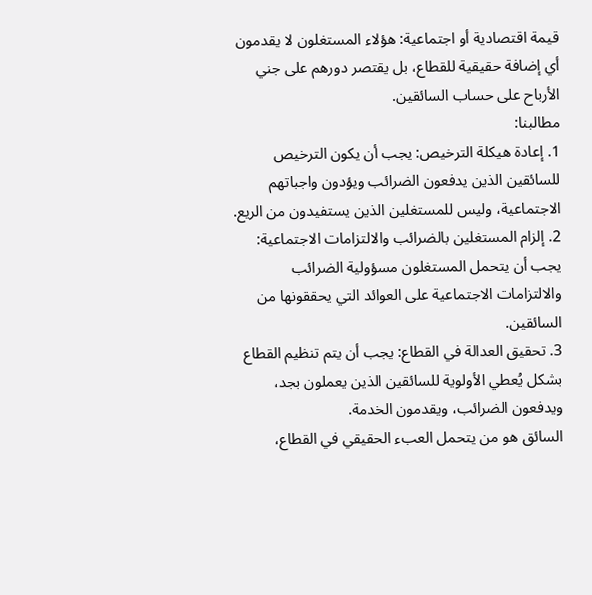قيمة اقتصادية أو اجتماعية: هؤلاء المستغلون لا يقدمون أي إضافة حقيقية للقطاع، بل يقتصر دورهم على جني الأرباح على حساب السائقين.
مطالبنا:
1. إعادة هيكلة الترخيص: يجب أن يكون الترخيص للسائقين الذين يدفعون الضرائب ويؤدون واجباتهم الاجتماعية، وليس للمستغلين الذين يستفيدون من الريع.
2. إلزام المستغلين بالضرائب والالتزامات الاجتماعية: يجب أن يتحمل المستغلون مسؤولية الضرائب والالتزامات الاجتماعية على العوائد التي يحققونها من السائقين.
3. تحقيق العدالة في القطاع: يجب أن يتم تنظيم القطاع بشكل يُعطي الأولوية للسائقين الذين يعملون بجد، ويدفعون الضرائب، ويقدمون الخدمة.
السائق هو من يتحمل العبء الحقيقي في القطاع،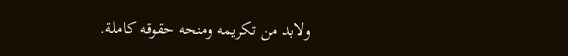ولابد من تكريمه ومنحه حقوقه كاملة.